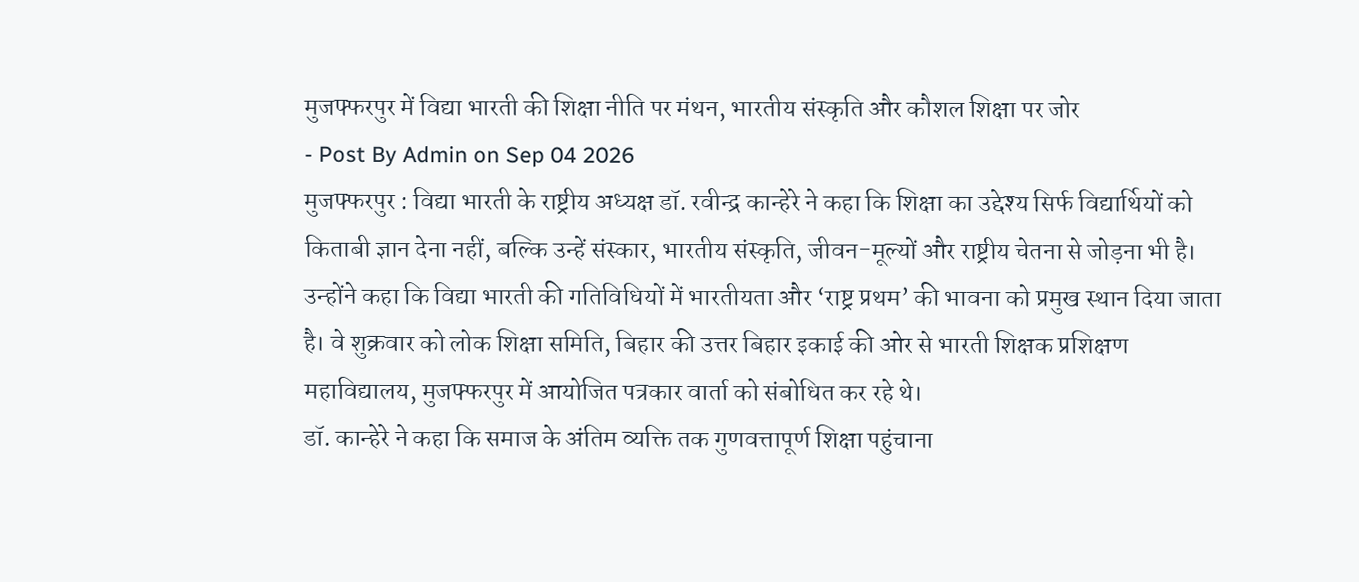मुजफ्फरपुर में विद्या भारती की शिक्षा नीति पर मंथन, भारतीय संस्कृति और कौशल शिक्षा पर जोर
- Post By Admin on Sep 04 2026
मुजफ्फरपुर : विद्या भारती के राष्ट्रीय अध्यक्ष डॉ. रवीन्द्र कान्हेरे ने कहा कि शिक्षा का उद्देश्य सिर्फ विद्यार्थियों को किताबी ज्ञान देना नहीं, बल्कि उन्हें संस्कार, भारतीय संस्कृति, जीवन-मूल्यों और राष्ट्रीय चेतना से जोड़ना भी है। उन्होंने कहा कि विद्या भारती की गतिविधियों में भारतीयता और ‘राष्ट्र प्रथम’ की भावना को प्रमुख स्थान दिया जाता है। वे शुक्रवार को लोक शिक्षा समिति, बिहार की उत्तर बिहार इकाई की ओर से भारती शिक्षक प्रशिक्षण महाविद्यालय, मुजफ्फरपुर में आयोजित पत्रकार वार्ता को संबोधित कर रहे थे।
डॉ. कान्हेरे ने कहा कि समाज के अंतिम व्यक्ति तक गुणवत्तापूर्ण शिक्षा पहुंचाना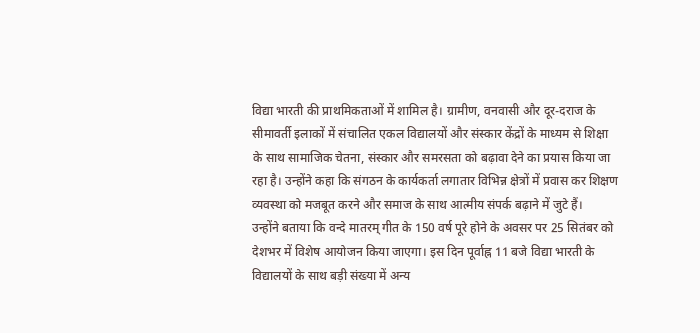विद्या भारती की प्राथमिकताओं में शामिल है। ग्रामीण, वनवासी और दूर-दराज के सीमावर्ती इलाकों में संचालित एकल विद्यालयों और संस्कार केंद्रों के माध्यम से शिक्षा के साथ सामाजिक चेतना, संस्कार और समरसता को बढ़ावा देने का प्रयास किया जा रहा है। उन्होंने कहा कि संगठन के कार्यकर्ता लगातार विभिन्न क्षेत्रों में प्रवास कर शिक्षण व्यवस्था को मजबूत करने और समाज के साथ आत्मीय संपर्क बढ़ाने में जुटे हैं।
उन्होंने बताया कि वन्दे मातरम् गीत के 150 वर्ष पूरे होने के अवसर पर 25 सितंबर को देशभर में विशेष आयोजन किया जाएगा। इस दिन पूर्वाह्न 11 बजे विद्या भारती के विद्यालयों के साथ बड़ी संख्या में अन्य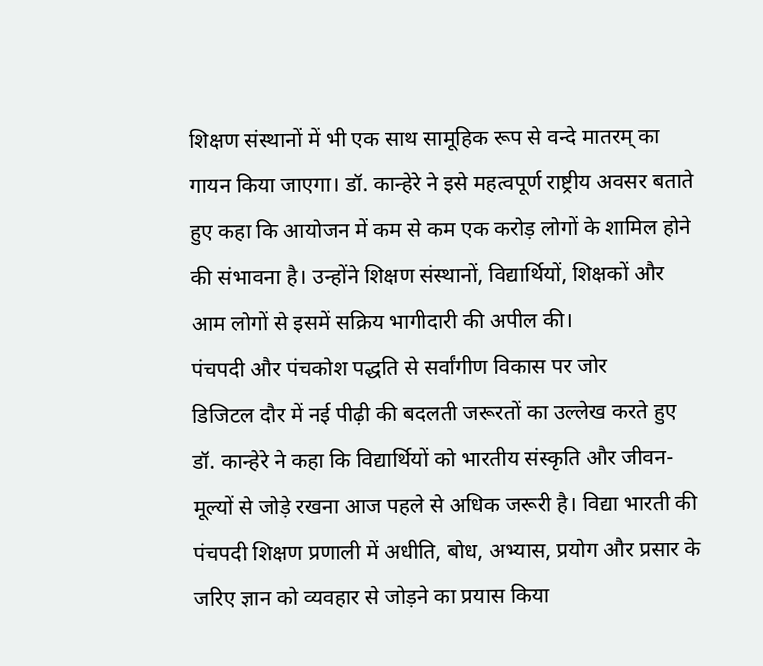शिक्षण संस्थानों में भी एक साथ सामूहिक रूप से वन्दे मातरम् का गायन किया जाएगा। डॉ. कान्हेरे ने इसे महत्वपूर्ण राष्ट्रीय अवसर बताते हुए कहा कि आयोजन में कम से कम एक करोड़ लोगों के शामिल होने की संभावना है। उन्होंने शिक्षण संस्थानों, विद्यार्थियों, शिक्षकों और आम लोगों से इसमें सक्रिय भागीदारी की अपील की।
पंचपदी और पंचकोश पद्धति से सर्वांगीण विकास पर जोर
डिजिटल दौर में नई पीढ़ी की बदलती जरूरतों का उल्लेख करते हुए डॉ. कान्हेरे ने कहा कि विद्यार्थियों को भारतीय संस्कृति और जीवन-मूल्यों से जोड़े रखना आज पहले से अधिक जरूरी है। विद्या भारती की पंचपदी शिक्षण प्रणाली में अधीति, बोध, अभ्यास, प्रयोग और प्रसार के जरिए ज्ञान को व्यवहार से जोड़ने का प्रयास किया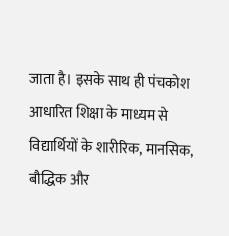जाता है। इसके साथ ही पंचकोश आधारित शिक्षा के माध्यम से विद्यार्थियों के शारीरिक, मानसिक, बौद्धिक और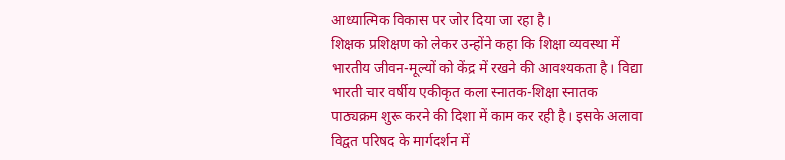आध्यात्मिक विकास पर जोर दिया जा रहा है।
शिक्षक प्रशिक्षण को लेकर उन्होंने कहा कि शिक्षा व्यवस्था में भारतीय जीवन-मूल्यों को केंद्र में रखने की आवश्यकता है। विद्या भारती चार वर्षीय एकीकृत कला स्नातक-शिक्षा स्नातक पाठ्यक्रम शुरू करने की दिशा में काम कर रही है। इसके अलावा विद्वत परिषद के मार्गदर्शन में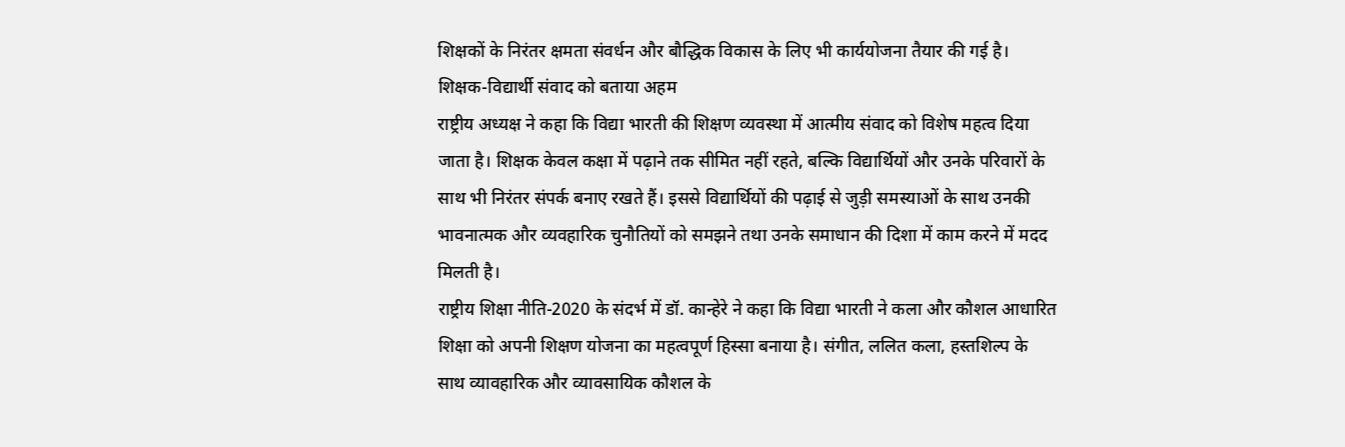शिक्षकों के निरंतर क्षमता संवर्धन और बौद्धिक विकास के लिए भी कार्ययोजना तैयार की गई है।
शिक्षक-विद्यार्थी संवाद को बताया अहम
राष्ट्रीय अध्यक्ष ने कहा कि विद्या भारती की शिक्षण व्यवस्था में आत्मीय संवाद को विशेष महत्व दिया जाता है। शिक्षक केवल कक्षा में पढ़ाने तक सीमित नहीं रहते, बल्कि विद्यार्थियों और उनके परिवारों के साथ भी निरंतर संपर्क बनाए रखते हैं। इससे विद्यार्थियों की पढ़ाई से जुड़ी समस्याओं के साथ उनकी भावनात्मक और व्यवहारिक चुनौतियों को समझने तथा उनके समाधान की दिशा में काम करने में मदद मिलती है।
राष्ट्रीय शिक्षा नीति-2020 के संदर्भ में डॉ. कान्हेरे ने कहा कि विद्या भारती ने कला और कौशल आधारित शिक्षा को अपनी शिक्षण योजना का महत्वपूर्ण हिस्सा बनाया है। संगीत, ललित कला, हस्तशिल्प के साथ व्यावहारिक और व्यावसायिक कौशल के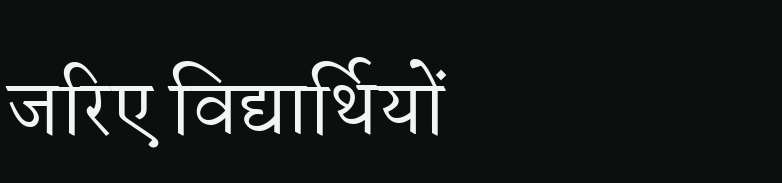जरिए विद्यार्थियों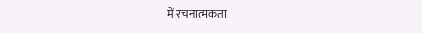में रचनात्मकता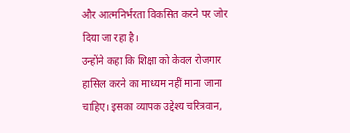और आत्मनिर्भरता विकसित करने पर जोर दिया जा रहा है।
उन्होंने कहा कि शिक्षा को केवल रोजगार हासिल करने का माध्यम नहीं माना जाना चाहिए। इसका व्यापक उद्देश्य चरित्रवान,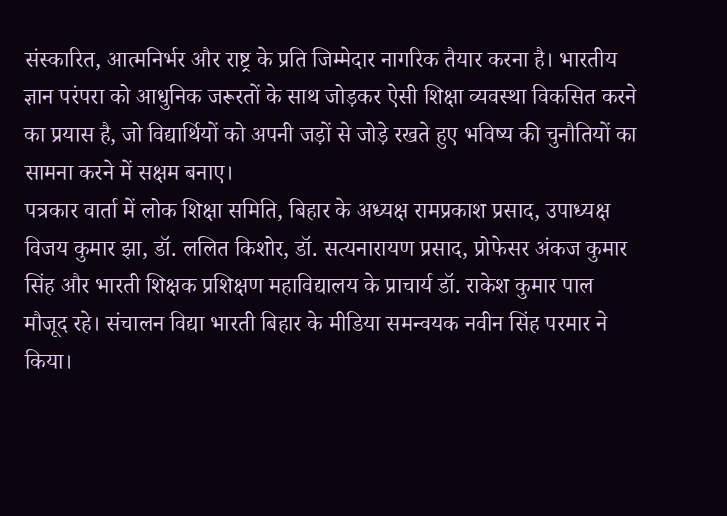संस्कारित, आत्मनिर्भर और राष्ट्र के प्रति जिम्मेदार नागरिक तैयार करना है। भारतीय ज्ञान परंपरा को आधुनिक जरूरतों के साथ जोड़कर ऐसी शिक्षा व्यवस्था विकसित करने का प्रयास है, जो विद्यार्थियों को अपनी जड़ों से जोड़े रखते हुए भविष्य की चुनौतियों का सामना करने में सक्षम बनाए।
पत्रकार वार्ता में लोक शिक्षा समिति, बिहार के अध्यक्ष रामप्रकाश प्रसाद, उपाध्यक्ष विजय कुमार झा, डॉ. ललित किशोर, डॉ. सत्यनारायण प्रसाद, प्रोफेसर अंकज कुमार सिंह और भारती शिक्षक प्रशिक्षण महाविद्यालय के प्राचार्य डॉ. राकेश कुमार पाल मौजूद रहे। संचालन विद्या भारती बिहार के मीडिया समन्वयक नवीन सिंह परमार ने किया।